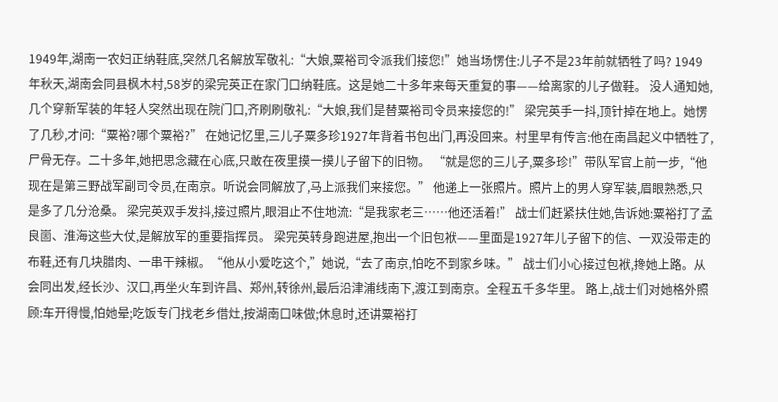1949年,湖南一农妇正纳鞋底,突然几名解放军敬礼:“大娘,粟裕司令派我们接您!”她当场愣住:儿子不是23年前就牺牲了吗? 1949年秋天,湖南会同县枫木村,58岁的梁完英正在家门口纳鞋底。这是她二十多年来每天重复的事——给离家的儿子做鞋。 没人通知她,几个穿新军装的年轻人突然出现在院门口,齐刷刷敬礼:“大娘,我们是替粟裕司令员来接您的!” 梁完英手一抖,顶针掉在地上。她愣了几秒,才问:“粟裕?哪个粟裕?” 在她记忆里,三儿子粟多珍1927年背着书包出门,再没回来。村里早有传言:他在南昌起义中牺牲了,尸骨无存。二十多年,她把思念藏在心底,只敢在夜里摸一摸儿子留下的旧物。 “就是您的三儿子,粟多珍!”带队军官上前一步,“他现在是第三野战军副司令员,在南京。听说会同解放了,马上派我们来接您。” 他递上一张照片。照片上的男人穿军装,眉眼熟悉,只是多了几分沧桑。 梁完英双手发抖,接过照片,眼泪止不住地流:“是我家老三……他还活着!” 战士们赶紧扶住她,告诉她:粟裕打了孟良崮、淮海这些大仗,是解放军的重要指挥员。 梁完英转身跑进屋,抱出一个旧包袱——里面是1927年儿子留下的信、一双没带走的布鞋,还有几块腊肉、一串干辣椒。“他从小爱吃这个,”她说,“去了南京,怕吃不到家乡味。” 战士们小心接过包袱,搀她上路。从会同出发,经长沙、汉口,再坐火车到许昌、郑州,转徐州,最后沿津浦线南下,渡江到南京。全程五千多华里。 路上,战士们对她格外照顾:车开得慢,怕她晕;吃饭专门找老乡借灶,按湖南口味做;休息时,还讲粟裕打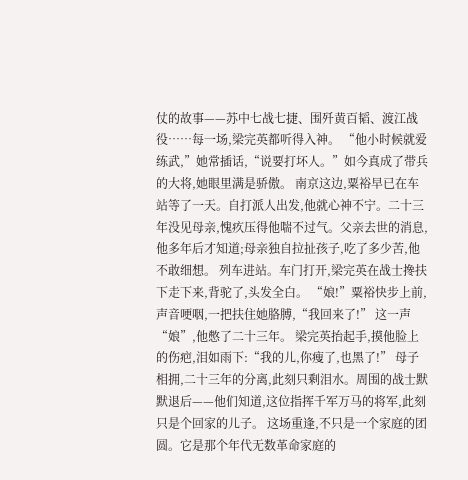仗的故事——苏中七战七捷、围歼黄百韬、渡江战役……每一场,梁完英都听得入神。 “他小时候就爱练武,”她常插话,“说要打坏人。”如今真成了带兵的大将,她眼里满是骄傲。 南京这边,粟裕早已在车站等了一天。自打派人出发,他就心神不宁。二十三年没见母亲,愧疚压得他喘不过气。父亲去世的消息,他多年后才知道;母亲独自拉扯孩子,吃了多少苦,他不敢细想。 列车进站。车门打开,梁完英在战士搀扶下走下来,背驼了,头发全白。 “娘!”粟裕快步上前,声音哽咽,一把扶住她胳膊,“我回来了!” 这一声“娘”,他憋了二十三年。 梁完英抬起手,摸他脸上的伤疤,泪如雨下:“我的儿,你瘦了,也黑了!” 母子相拥,二十三年的分离,此刻只剩泪水。周围的战士默默退后——他们知道,这位指挥千军万马的将军,此刻只是个回家的儿子。 这场重逢,不只是一个家庭的团圆。它是那个年代无数革命家庭的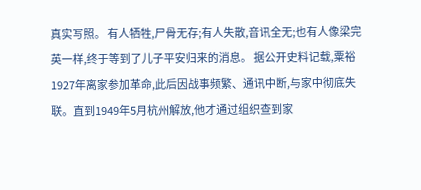真实写照。 有人牺牲,尸骨无存;有人失散,音讯全无;也有人像梁完英一样,终于等到了儿子平安归来的消息。 据公开史料记载,粟裕1927年离家参加革命,此后因战事频繁、通讯中断,与家中彻底失联。直到1949年5月杭州解放,他才通过组织查到家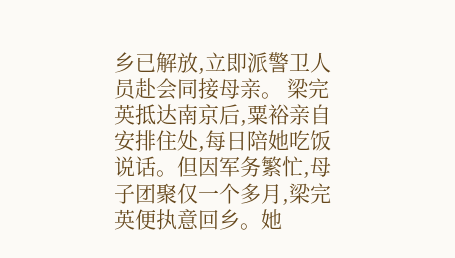乡已解放,立即派警卫人员赴会同接母亲。 梁完英抵达南京后,粟裕亲自安排住处,每日陪她吃饭说话。但因军务繁忙,母子团聚仅一个多月,梁完英便执意回乡。她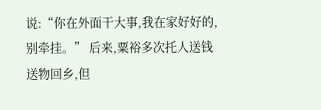说:“你在外面干大事,我在家好好的,别牵挂。” 后来,粟裕多次托人送钱送物回乡,但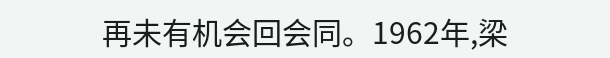再未有机会回会同。1962年,梁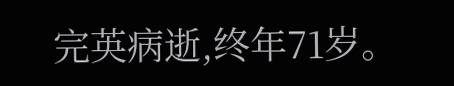完英病逝,终年71岁。